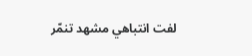لفت انتباهي مشهد تنمّر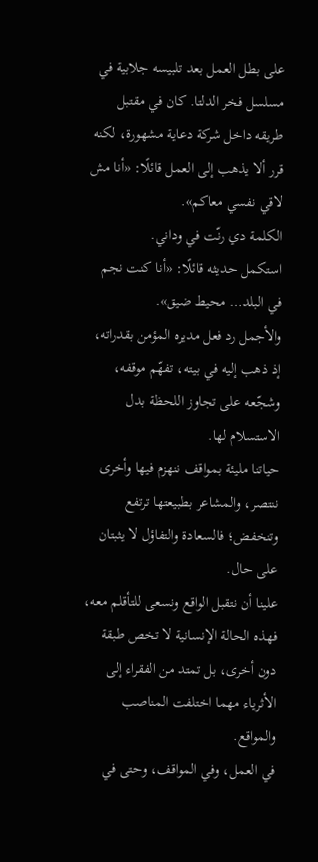على بطل العمل بعد تلبيسه جلابية في مسلسل فخر الدلتا. كان في مقتبل طريقه داخل شركة دعاية مشهورة، لكنه قرر ألا يذهب إلى العمل قائلًا: «أنا مش لاقي نفسي معاكم».
الكلمة دي رنّت في وداني.
استكمل حديثه قائلًا: «أنا كنت نجم في البلد… محيط ضيق».
والأجمل رد فعل مديره المؤمن بقدراته، إذ ذهب إليه في بيته، تفهّم موقفه، وشجّعه على تجاوز اللحظة بدل الاستسلام لها.
حياتنا مليئة بمواقف ننهزم فيها وأخرى ننتصر، والمشاعر بطبيعتها ترتفع وتنخفض؛ فالسعادة والتفاؤل لا يثبتان على حال.
علينا أن نتقبل الواقع ونسعى للتأقلم معه، فهذه الحالة الإنسانية لا تخص طبقة دون أخرى، بل تمتد من الفقراء إلى الأثرياء مهما اختلفت المناصب والمواقع.
في العمل، وفي المواقف، وحتى في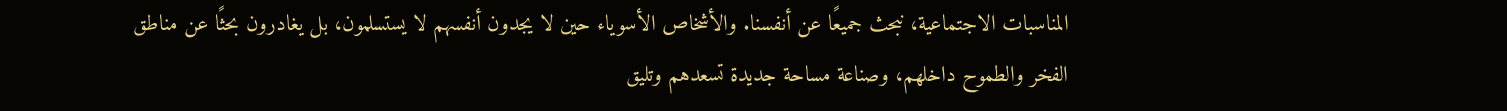المناسبات الاجتماعية، نبحث جميعًا عن أنفسنا. والأشخاص الأسوياء حين لا يجدون أنفسهم لا يستسلمون، بل يغادرون بحثًا عن مناطق الفخر والطموح داخلهم، وصناعة مساحة جديدة تسعدهم وتليق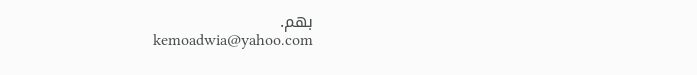بهم.
kemoadwia@yahoo.com